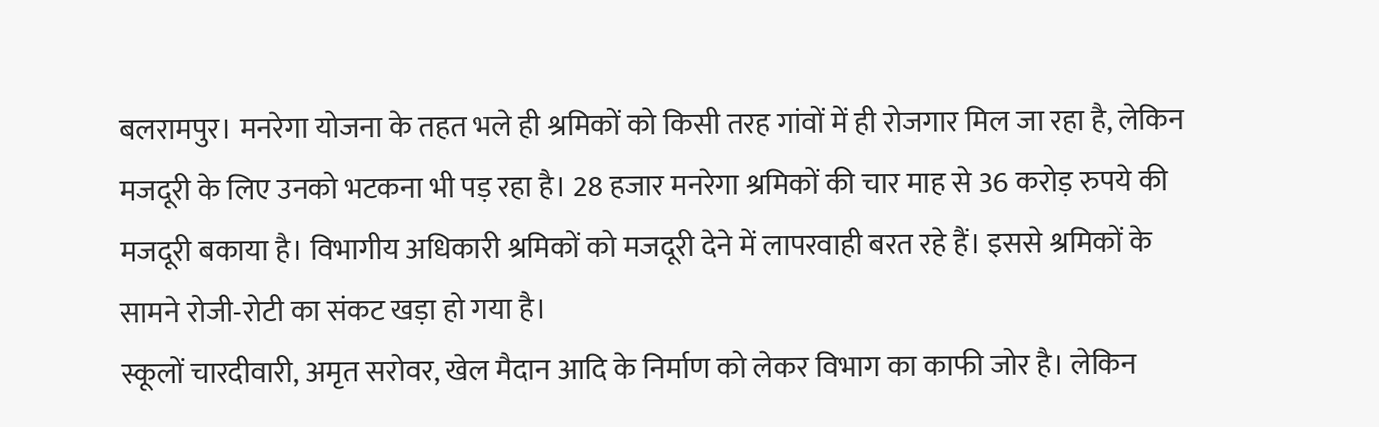बलरामपुर। मनरेगा योजना के तहत भले ही श्रमिकों को किसी तरह गांवों में ही रोजगार मिल जा रहा है, लेकिन मजदूरी के लिए उनको भटकना भी पड़ रहा है। 28 हजार मनरेगा श्रमिकों की चार माह से 36 करोड़ रुपये की मजदूरी बकाया है। विभागीय अधिकारी श्रमिकों को मजदूरी देने में लापरवाही बरत रहे हैं। इससे श्रमिकों के सामने रोजी-रोटी का संकट खड़ा हो गया है।
स्कूलों चारदीवारी, अमृत सरोवर, खेल मैदान आदि के निर्माण को लेकर विभाग का काफी जोर है। लेकिन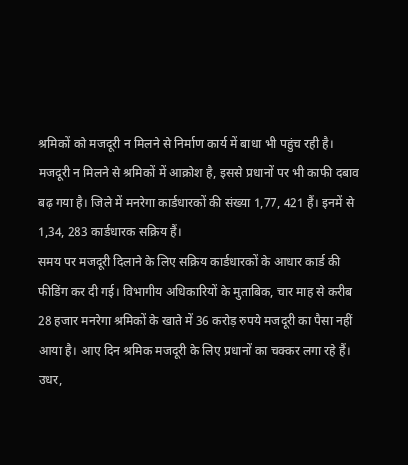श्रमिकों को मजदूरी न मिलने से निर्माण कार्य में बाधा भी पहुंच रही है। मजदूरी न मिलने से श्रमिकों में आक्रोश है, इससे प्रधानों पर भी काफी दबाव बढ़ गया है। जिले में मनरेगा कार्डधारकों की संख्या 1,77, 421 हैं। इनमें से 1,34, 283 कार्डधारक सक्रिय हैं।
समय पर मजदूरी दिलाने के लिए सक्रिय कार्डधारकों के आधार कार्ड की फीडिंग कर दी गई। विभागीय अधिकारियों के मुताबिक, चार माह से करीब 28 हजार मनरेगा श्रमिकों के खाते में 36 करोड़ रुपये मजदूरी का पैसा नहीं आया है। आए दिन श्रमिक मजदूरी के लिए प्रधानों का चक्कर लगा रहे हैं। उधर,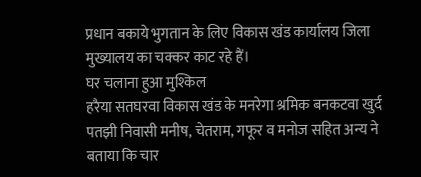प्रधान बकाये भुगतान के लिए विकास खंड कार्यालय जिला मुख्यालय का चक्कर काट रहे हैं।
घर चलाना हुआ मुश्किल
हरैया सतघरवा विकास खंड के मनरेगा श्रमिक बनकटवा खुर्द पतझी निवासी मनीष, चेतराम, गफूर व मनोज सहित अन्य ने बताया कि चार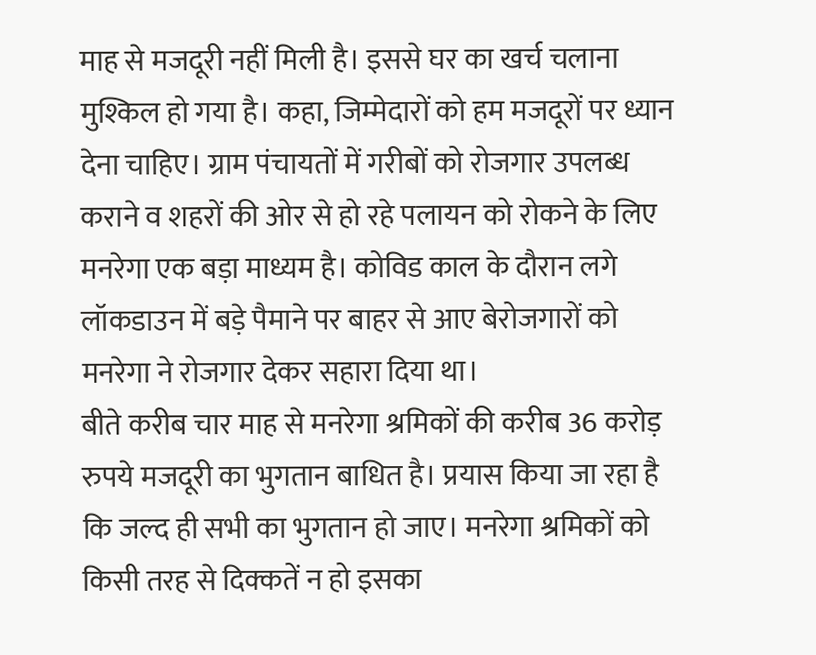माह से मजदूरी नहीं मिली है। इससे घर का खर्च चलाना मुश्किल हो गया है। कहा, जिम्मेदारों को हम मजदूरों पर ध्यान देना चाहिए। ग्राम पंचायतों में गरीबों को रोजगार उपलब्ध कराने व शहरों की ओर से हो रहे पलायन को रोकने के लिए मनरेगा एक बड़ा माध्यम है। कोविड काल के दौरान लगे लॉकडाउन में बड़े पैमाने पर बाहर से आए बेरोजगारों को मनरेगा ने रोजगार देकर सहारा दिया था।
बीते करीब चार माह से मनरेगा श्रमिकों की करीब 36 करोड़ रुपये मजदूरी का भुगतान बाधित है। प्रयास किया जा रहा है कि जल्द ही सभी का भुगतान हो जाए। मनरेगा श्रमिकों को किसी तरह से दिक्कतें न हो इसका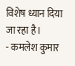विशेष ध्यान दिया जा रहा है।
- कमलेश कुमार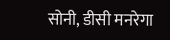सोनी, डीसी मनरेगा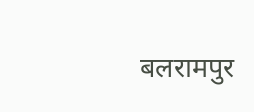बलरामपुर